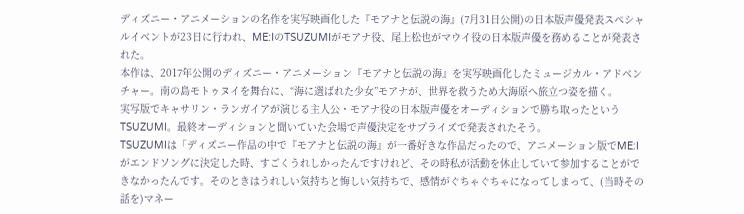ディズニー・アニメーションの名作を実写映画化した『モアナと伝説の海』(7月31日公開)の日本版声優発表スペシャルイベントが23日に行われ、ME:IのTSUZUMIがモアナ役、尾上松也がマウイ役の日本版声優を務めることが発表された。
本作は、2017年公開のディズニー・アニメーション『モアナと伝説の海』を実写映画化したミュージカル・アドベンチャー。南の島モトゥヌイを舞台に、“海に選ばれた少女”モアナが、世界を救うため大海原へ旅立つ姿を描く。
実写版でキャサリン・ランガイアが演じる主人公・モアナ役の日本版声優をオーディションで勝ち取ったというTSUZUMI。最終オーディションと聞いていた会場で声優決定をサプライズで発表されたそう。
TSUZUMIは「ディズニー作品の中で『モアナと伝説の海』が一番好きな作品だったので、アニメーション版でME:Iがエンドソングに決定した時、すごくうれしかったんですけれど、その時私が活動を休止していて参加することができなかったんです。そのときはうれしい気持ちと悔しい気持ちで、感情がぐちゃぐちゃになってしまって、(当時その話を)マネー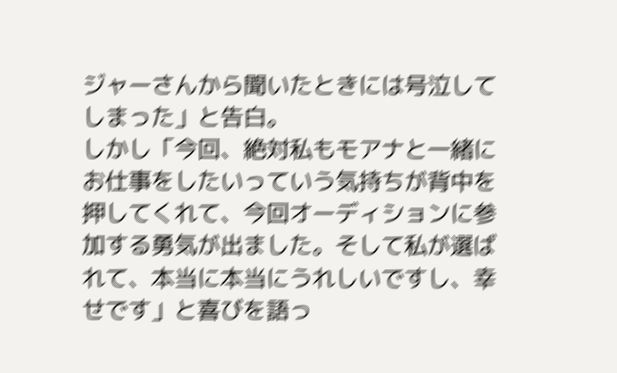ジャーさんから聞いたときには号泣してしまった」と告白。
しかし「今回、絶対私もモアナと一緒にお仕事をしたいっていう気持ちが背中を押してくれて、今回オーディションに参加する勇気が出ました。そして私が選ばれて、本当に本当にうれしいですし、幸せです」と喜びを語っ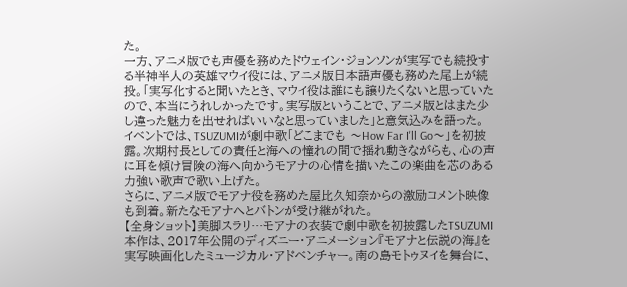た。
一方、アニメ版でも声優を務めたドウェイン・ジョンソンが実写でも続投する半神半人の英雄マウイ役には、アニメ版日本語声優も務めた尾上が続投。「実写化すると聞いたとき、マウイ役は誰にも譲りたくないと思っていたので、本当にうれしかったです。実写版ということで、アニメ版とはまた少し違った魅力を出せればいいなと思っていました」と意気込みを語った。
イベントでは、TSUZUMIが劇中歌「どこまでも 〜How Far I'll Go〜」を初披露。次期村長としての責任と海への憧れの間で揺れ動きながらも、心の声に耳を傾け冒険の海へ向かうモアナの心情を描いたこの楽曲を芯のある力強い歌声で歌い上げた。
さらに、アニメ版でモアナ役を務めた屋比久知奈からの激励コメント映像も到着。新たなモアナへとバトンが受け継がれた。
【全身ショット】美脚スラリ…モアナの衣装で劇中歌を初披露したTSUZUMI
本作は、2017年公開のディズニー・アニメーション『モアナと伝説の海』を実写映画化したミュージカル・アドベンチャー。南の島モトゥヌイを舞台に、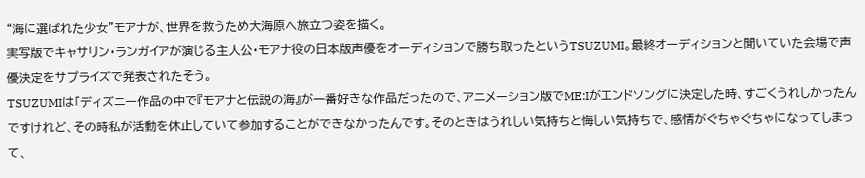“海に選ばれた少女”モアナが、世界を救うため大海原へ旅立つ姿を描く。
実写版でキャサリン・ランガイアが演じる主人公・モアナ役の日本版声優をオーディションで勝ち取ったというTSUZUMI。最終オーディションと聞いていた会場で声優決定をサプライズで発表されたそう。
TSUZUMIは「ディズニー作品の中で『モアナと伝説の海』が一番好きな作品だったので、アニメーション版でME:Iがエンドソングに決定した時、すごくうれしかったんですけれど、その時私が活動を休止していて参加することができなかったんです。そのときはうれしい気持ちと悔しい気持ちで、感情がぐちゃぐちゃになってしまって、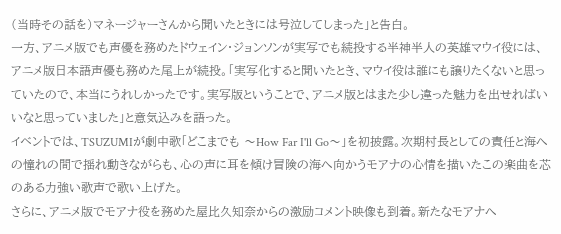(当時その話を)マネージャーさんから聞いたときには号泣してしまった」と告白。
一方、アニメ版でも声優を務めたドウェイン・ジョンソンが実写でも続投する半神半人の英雄マウイ役には、アニメ版日本語声優も務めた尾上が続投。「実写化すると聞いたとき、マウイ役は誰にも譲りたくないと思っていたので、本当にうれしかったです。実写版ということで、アニメ版とはまた少し違った魅力を出せればいいなと思っていました」と意気込みを語った。
イベントでは、TSUZUMIが劇中歌「どこまでも 〜How Far I'll Go〜」を初披露。次期村長としての責任と海への憧れの間で揺れ動きながらも、心の声に耳を傾け冒険の海へ向かうモアナの心情を描いたこの楽曲を芯のある力強い歌声で歌い上げた。
さらに、アニメ版でモアナ役を務めた屋比久知奈からの激励コメント映像も到着。新たなモアナへ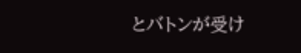とバトンが受け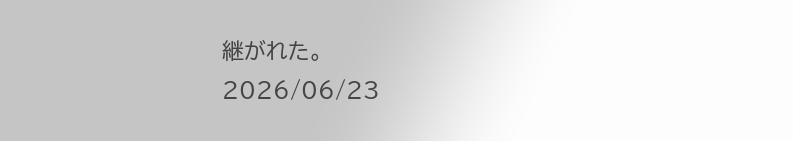継がれた。
2026/06/23